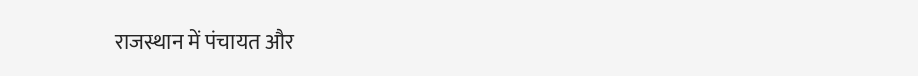राजस्थान में पंचायत और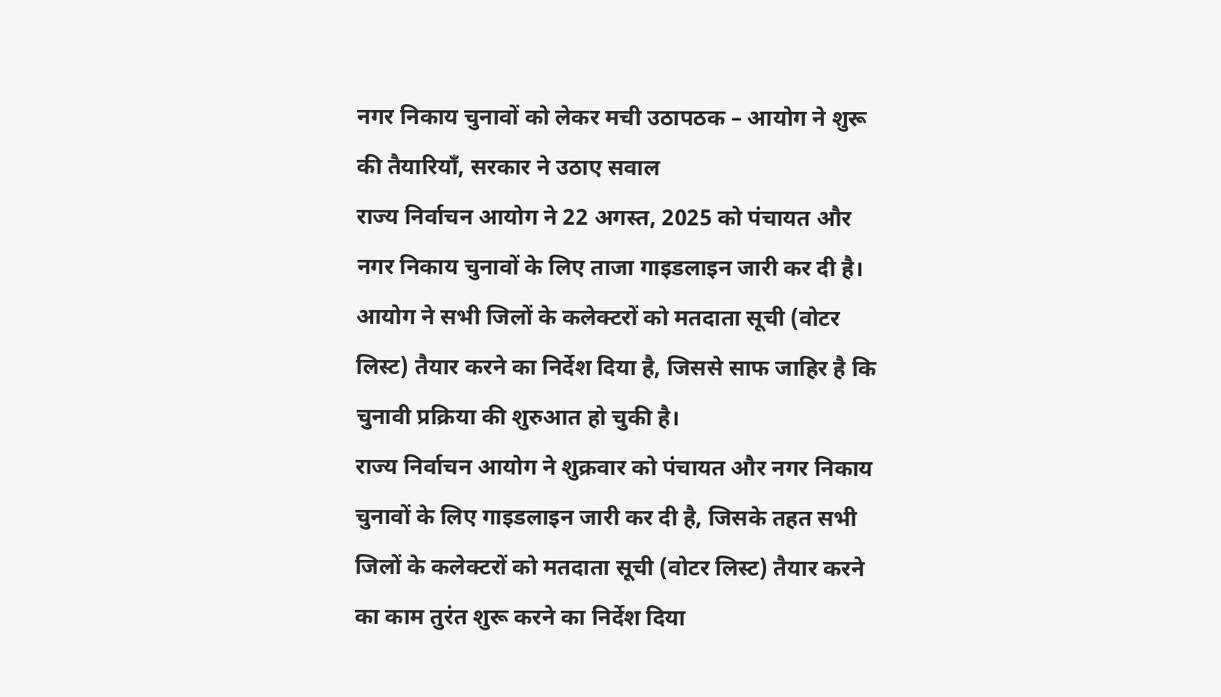नगर निकाय चुनावों को लेकर मची उठापठक – आयोग ने शुरू की तैयारियाँ, सरकार ने उठाए सवाल
राज्य निर्वाचन आयोग ने 22 अगस्त, 2025 को पंचायत और नगर निकाय चुनावों के लिए ताजा गाइडलाइन जारी कर दी है। आयोग ने सभी जिलों के कलेक्टरों को मतदाता सूची (वोटर लिस्ट) तैयार करने का निर्देश दिया है, जिससे साफ जाहिर है कि चुनावी प्रक्रिया की शुरुआत हो चुकी है।
राज्य निर्वाचन आयोग ने शुक्रवार को पंचायत और नगर निकाय चुनावों के लिए गाइडलाइन जारी कर दी है, जिसके तहत सभी जिलों के कलेक्टरों को मतदाता सूची (वोटर लिस्ट) तैयार करने का काम तुरंत शुरू करने का निर्देश दिया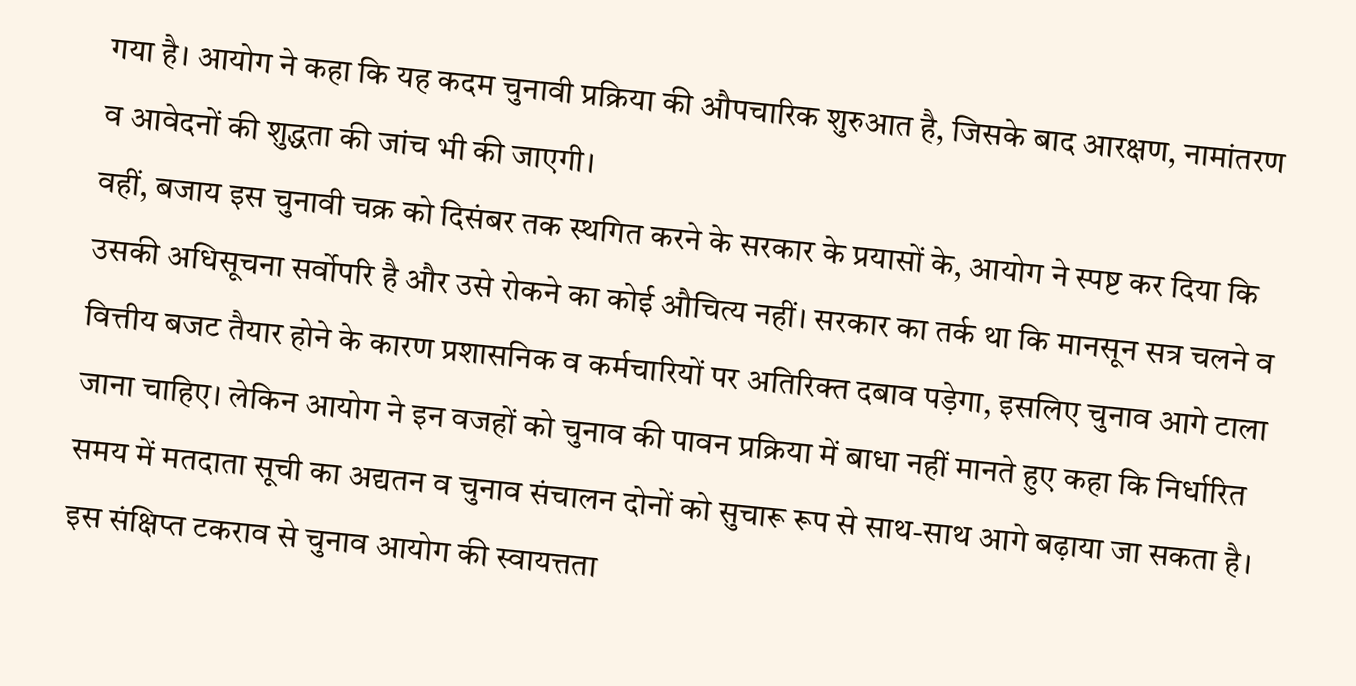गया है। आयोग ने कहा कि यह कदम चुनावी प्रक्रिया की औपचारिक शुरुआत है, जिसके बाद आरक्षण, नामांतरण व आवेदनों की शुद्धता की जांच भी की जाएगी।
वहीं, बजाय इस चुनावी चक्र को दिसंबर तक स्थगित करने के सरकार के प्रयासों के, आयोग ने स्पष्ट कर दिया कि उसकी अधिसूचना सर्वोपरि है और उसे रोकने का कोई औचित्य नहीं। सरकार का तर्क था कि मानसून सत्र चलने व वित्तीय बजट तैयार होने के कारण प्रशासनिक व कर्मचारियों पर अतिरिक्त दबाव पड़ेगा, इसलिए चुनाव आगे टाला जाना चाहिए। लेकिन आयोग ने इन वजहों को चुनाव की पावन प्रक्रिया में बाधा नहीं मानते हुए कहा कि निर्धारित समय में मतदाता सूची का अद्यतन व चुनाव संचालन दोनों को सुचारू रूप से साथ-साथ आगे बढ़ाया जा सकता है।
इस संक्षिप्त टकराव से चुनाव आयोग की स्वायत्तता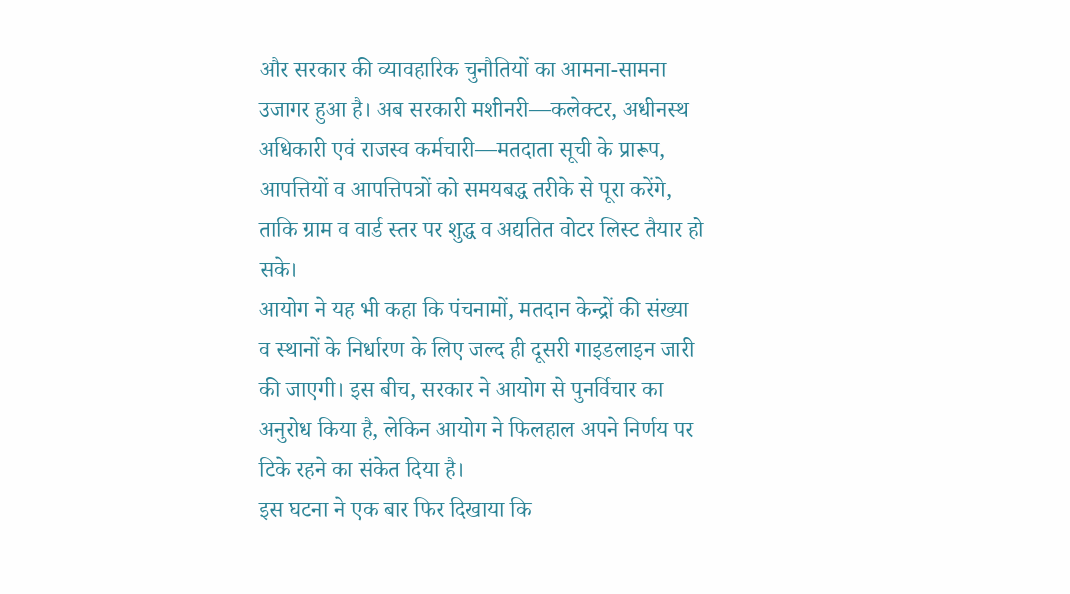और सरकार की व्यावहारिक चुनौतियों का आमना-सामना उजागर हुआ है। अब सरकारी मशीनरी—कलेक्टर, अधीनस्थ अधिकारी एवं राजस्व कर्मचारी—मतदाता सूची के प्रारूप, आपत्तियों व आपत्तिपत्रों को समयबद्ध तरीके से पूरा करेंगे, ताकि ग्राम व वार्ड स्तर पर शुद्ध व अद्यतित वोटर लिस्ट तैयार हो सके।
आयोग ने यह भी कहा कि पंचनामों, मतदान केन्द्रों की संख्या व स्थानों के निर्धारण के लिए जल्द ही दूसरी गाइडलाइन जारी की जाएगी। इस बीच, सरकार ने आयोग से पुनर्विचार का अनुरोध किया है, लेकिन आयोग ने फिलहाल अपने निर्णय पर टिके रहने का संकेत दिया है।
इस घटना ने एक बार फिर दिखाया कि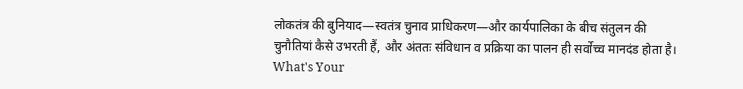लोकतंत्र की बुनियाद—स्वतंत्र चुनाव प्राधिकरण—और कार्यपालिका के बीच संतुलन की चुनौतियां कैसे उभरती हैं, और अंततः संविधान व प्रक्रिया का पालन ही सर्वोच्च मानदंड होता है।
What's Your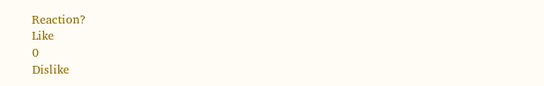Reaction?
Like
0
Dislike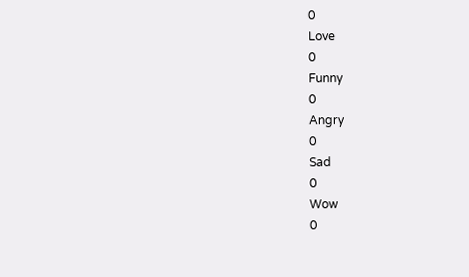0
Love
0
Funny
0
Angry
0
Sad
0
Wow
0